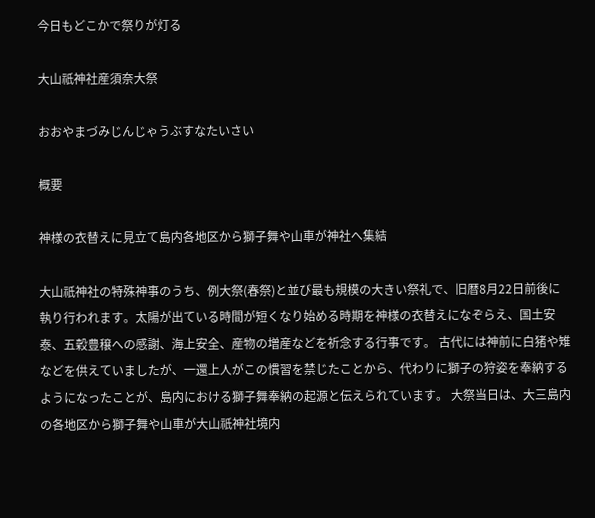今日もどこかで祭りが灯る

大山祇神社産須奈大祭

おおやまづみじんじゃうぶすなたいさい

概要

神様の衣替えに見立て島内各地区から獅子舞や山車が神社へ集結

大山祇神社の特殊神事のうち、例大祭(春祭)と並び最も規模の大きい祭礼で、旧暦8月22日前後に執り行われます。太陽が出ている時間が短くなり始める時期を神様の衣替えになぞらえ、国土安泰、五穀豊穣への感謝、海上安全、産物の増産などを祈念する行事です。 古代には神前に白猪や雉などを供えていましたが、一還上人がこの慣習を禁じたことから、代わりに獅子の狩姿を奉納するようになったことが、島内における獅子舞奉納の起源と伝えられています。 大祭当日は、大三島内の各地区から獅子舞や山車が大山祇神社境内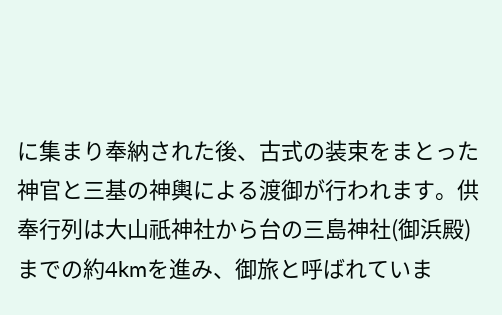に集まり奉納された後、古式の装束をまとった神官と三基の神輿による渡御が行われます。供奉行列は大山祇神社から台の三島神社(御浜殿)までの約4kmを進み、御旅と呼ばれていま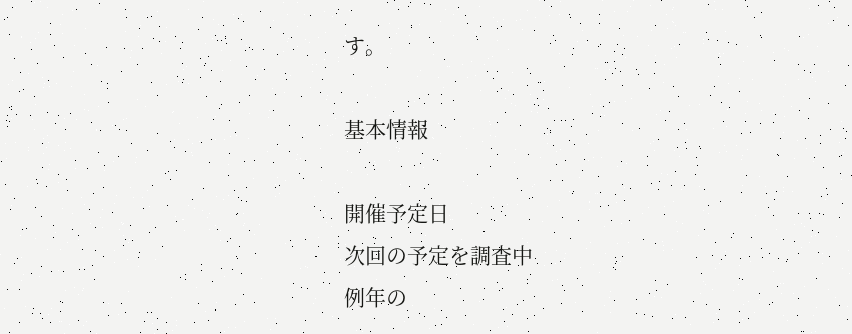す。

基本情報

開催予定日
次回の予定を調査中
例年の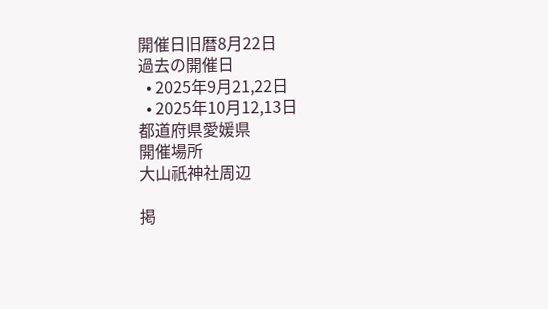開催日旧暦8月22日
過去の開催日
  • 2025年9月21,22日
  • 2025年10月12,13日
都道府県愛媛県
開催場所
大山祇神社周辺

掲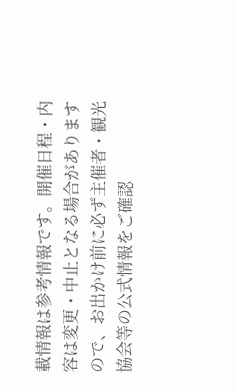載情報は参考情報です。開催日程・内容は変更・中止となる場合がありますので、お出かけ前に必ず主催者・観光協会等の公式情報をご確認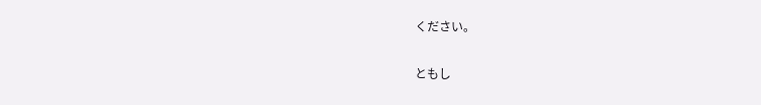ください。

ともし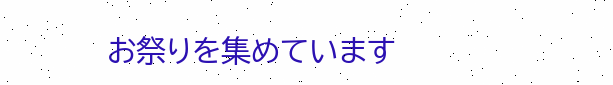お祭りを集めています